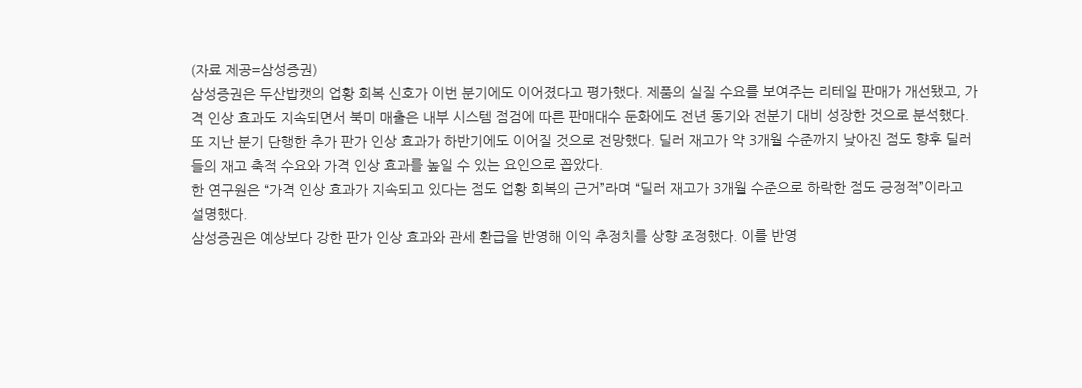(자료 제공=삼성증권)
삼성증권은 두산밥캣의 업황 회복 신호가 이번 분기에도 이어졌다고 평가했다. 제품의 실질 수요를 보여주는 리테일 판매가 개선됐고, 가격 인상 효과도 지속되면서 북미 매출은 내부 시스템 점검에 따른 판매대수 둔화에도 전년 동기와 전분기 대비 성장한 것으로 분석했다.
또 지난 분기 단행한 추가 판가 인상 효과가 하반기에도 이어질 것으로 전망했다. 딜러 재고가 약 3개월 수준까지 낮아진 점도 향후 딜러들의 재고 축적 수요와 가격 인상 효과를 높일 수 있는 요인으로 꼽았다.
한 연구원은 “가격 인상 효과가 지속되고 있다는 점도 업황 회복의 근거”라며 “딜러 재고가 3개월 수준으로 하락한 점도 긍정적”이라고 설명했다.
삼성증권은 예상보다 강한 판가 인상 효과와 관세 환급을 반영해 이익 추정치를 상향 조정했다. 이를 반영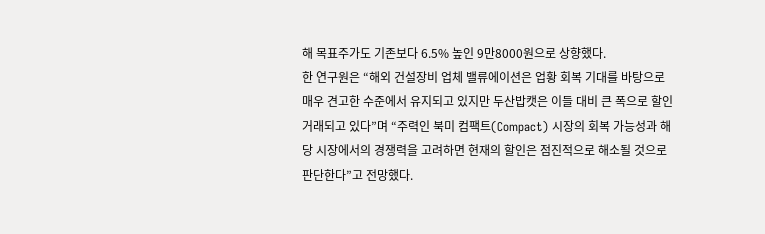해 목표주가도 기존보다 6.5% 높인 9만8000원으로 상향했다.
한 연구원은 “해외 건설장비 업체 밸류에이션은 업황 회복 기대를 바탕으로 매우 견고한 수준에서 유지되고 있지만 두산밥캣은 이들 대비 큰 폭으로 할인 거래되고 있다”며 “주력인 북미 컴팩트(Compact) 시장의 회복 가능성과 해당 시장에서의 경쟁력을 고려하면 현재의 할인은 점진적으로 해소될 것으로 판단한다”고 전망했다.